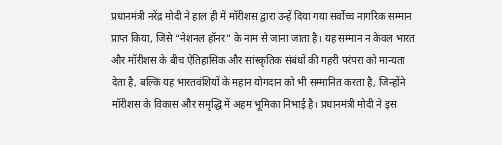प्रधानमंत्री नरेंद्र मोदी ने हाल ही में मॉरीशस द्वारा उन्हें दिया गया सर्वोच्च नागरिक सम्मान प्राप्त किया, जिसे “नेशनल हॉनर” के नाम से जाना जाता है। यह सम्मान न केवल भारत और मॉरीशस के बीच ऐतिहासिक और सांस्कृतिक संबंधों की गहरी परंपरा को मान्यता देता है, बल्कि यह भारतवंशियों के महान योगदान को भी सम्मानित करता है, जिन्होंने मॉरीशस के विकास और समृद्धि में अहम भूमिका निभाई है। प्रधानमंत्री मोदी ने इस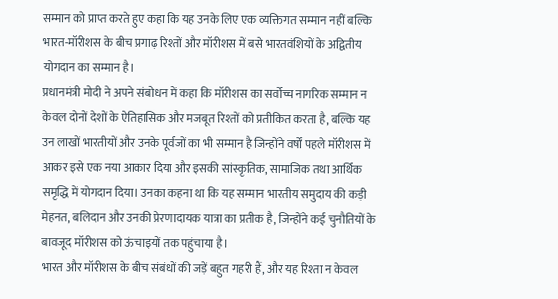सम्मान को प्राप्त करते हुए कहा कि यह उनके लिए एक व्यक्तिगत सम्मान नहीं बल्कि भारत-मॉरीशस के बीच प्रगाढ़ रिश्तों और मॉरीशस में बसे भारतवंशियों के अद्वितीय योगदान का सम्मान है।
प्रधानमंत्री मोदी ने अपने संबोधन में कहा कि मॉरीशस का सर्वोच्च नागरिक सम्मान न केवल दोनों देशों के ऐतिहासिक और मजबूत रिश्तों को प्रतीकित करता है, बल्कि यह उन लाखों भारतीयों और उनके पूर्वजों का भी सम्मान है जिन्होंने वर्षों पहले मॉरीशस में आकर इसे एक नया आकार दिया और इसकी सांस्कृतिक, सामाजिक तथा आर्थिक समृद्धि में योगदान दिया। उनका कहना था कि यह सम्मान भारतीय समुदाय की कड़ी मेहनत, बलिदान और उनकी प्रेरणादायक यात्रा का प्रतीक है, जिन्होंने कई चुनौतियों के बावजूद मॉरीशस को ऊंचाइयों तक पहुंचाया है।
भारत और मॉरीशस के बीच संबंधों की जड़ें बहुत गहरी हैं, और यह रिश्ता न केवल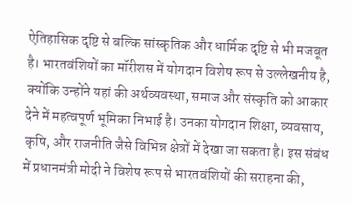ऐतिहासिक दृष्टि से बल्कि सांस्कृतिक और धार्मिक दृष्टि से भी मजबूत है। भारतवंशियों का मॉरीशस में योगदान विशेष रूप से उल्लेखनीय है, क्योंकि उन्होंने यहां की अर्थव्यवस्था, समाज और संस्कृति को आकार देने में महत्वपूर्ण भूमिका निभाई है। उनका योगदान शिक्षा, व्यवसाय, कृषि, और राजनीति जैसे विभिन्न क्षेत्रों में देखा जा सकता है। इस संबंध में प्रधानमंत्री मोदी ने विशेष रूप से भारतवंशियों की सराहना की,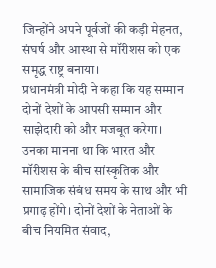जिन्होंने अपने पूर्वजों की कड़ी मेहनत, संघर्ष और आस्था से मॉरीशस को एक समृद्ध राष्ट्र बनाया।
प्रधानमंत्री मोदी ने कहा कि यह सम्मान दोनों देशों के आपसी सम्मान और साझेदारी को और मजबूत करेगा। उनका मानना था कि भारत और मॉरीशस के बीच सांस्कृतिक और सामाजिक संबंध समय के साथ और भी प्रगाढ़ होंगे। दोनों देशों के नेताओं के बीच नियमित संवाद,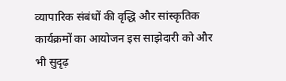व्यापारिक संबंधों की वृद्धि और सांस्कृतिक कार्यक्रमों का आयोजन इस साझेदारी को और भी सुदृढ़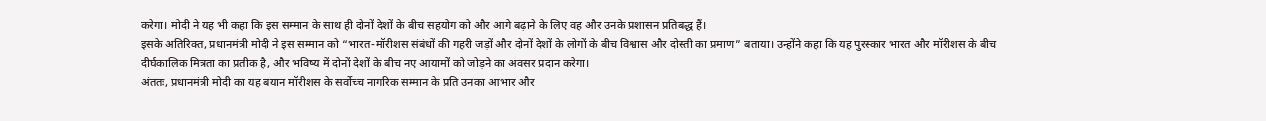करेगा। मोदी ने यह भी कहा कि इस सम्मान के साथ ही दोनों देशों के बीच सहयोग को और आगे बढ़ाने के लिए वह और उनके प्रशासन प्रतिबद्ध हैं।
इसके अतिरिक्त, प्रधानमंत्री मोदी ने इस सम्मान को “भारत-मॉरीशस संबंधों की गहरी जड़ों और दोनों देशों के लोगों के बीच विश्वास और दोस्ती का प्रमाण” बताया। उन्होंने कहा कि यह पुरस्कार भारत और मॉरीशस के बीच दीर्घकालिक मित्रता का प्रतीक है, और भविष्य में दोनों देशों के बीच नए आयामों को जोड़ने का अवसर प्रदान करेगा।
अंततः, प्रधानमंत्री मोदी का यह बयान मॉरीशस के सर्वोच्च नागरिक सम्मान के प्रति उनका आभार और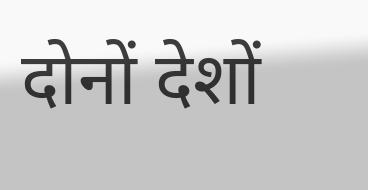दोनों देशों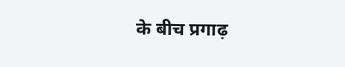के बीच प्रगाढ़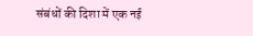संबंधों की दिशा में एक नई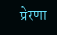प्रेरणा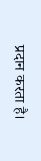प्रदान करता है।